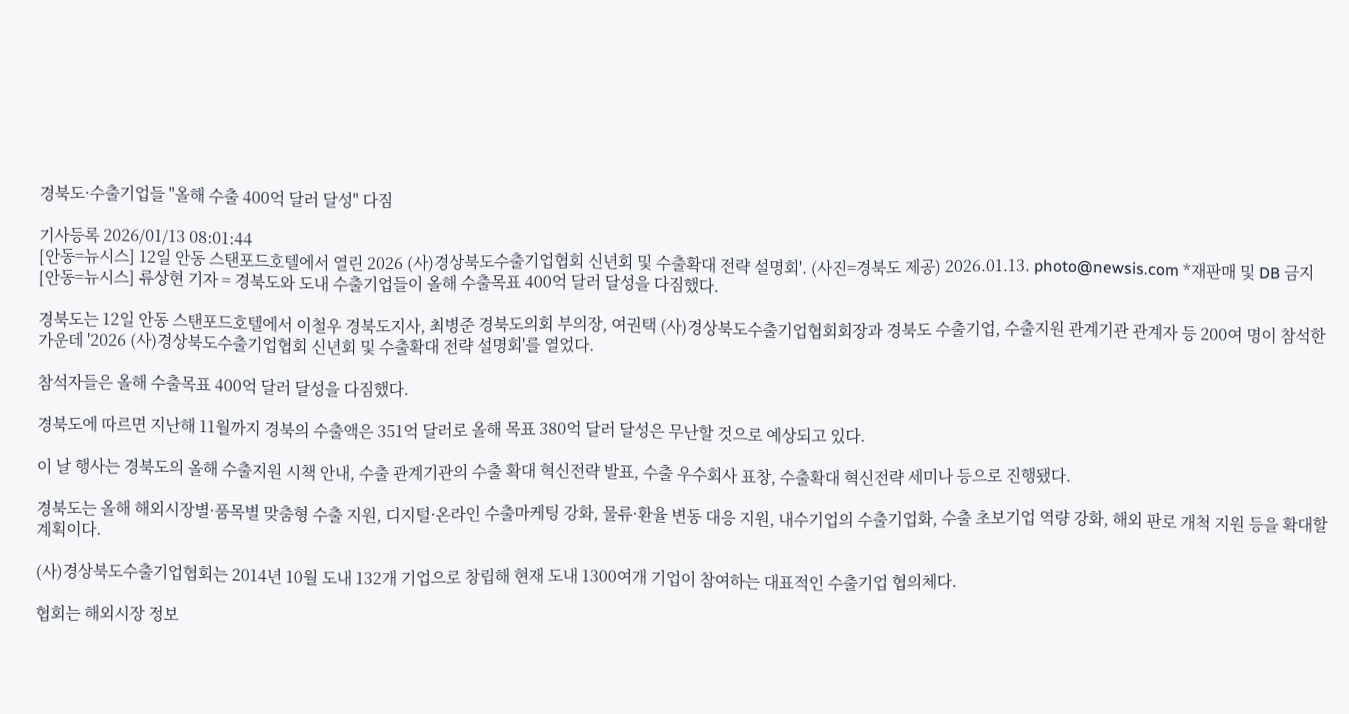경북도·수출기업들 "올해 수출 400억 달러 달성" 다짐

기사등록 2026/01/13 08:01:44
[안동=뉴시스] 12일 안동 스탠포드호텔에서 열린 2026 (사)경상북도수출기업협회 신년회 및 수출확대 전략 설명회'. (사진=경북도 제공) 2026.01.13. photo@newsis.com *재판매 및 DB 금지
[안동=뉴시스] 류상현 기자 = 경북도와 도내 수출기업들이 올해 수출목표 400억 달러 달성을 다짐했다.

경북도는 12일 안동 스탠포드호텔에서 이철우 경북도지사, 최병준 경북도의회 부의장, 여권택 (사)경상북도수출기업협회회장과 경북도 수출기업, 수출지원 관계기관 관계자 등 200여 명이 참석한 가운데 '2026 (사)경상북도수출기업협회 신년회 및 수출확대 전략 설명회'를 열었다.

참석자들은 올해 수출목표 400억 달러 달성을 다짐했다.

경북도에 따르면 지난해 11월까지 경북의 수출액은 351억 달러로 올해 목표 380억 달러 달성은 무난할 것으로 예상되고 있다.

이 날 행사는 경북도의 올해 수출지원 시책 안내, 수출 관계기관의 수출 확대 혁신전략 발표, 수출 우수회사 표창, 수출확대 혁신전략 세미나 등으로 진행됐다.

경북도는 올해 해외시장별·품목별 맞춤형 수출 지원, 디지털·온라인 수출마케팅 강화, 물류·환율 변동 대응 지원, 내수기업의 수출기업화, 수출 초보기업 역량 강화, 해외 판로 개척 지원 등을 확대할 계획이다.

(사)경상북도수출기업협회는 2014년 10월 도내 132개 기업으로 창립해 현재 도내 1300여개 기업이 참여하는 대표적인 수출기업 협의체다.

협회는 해외시장 정보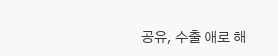공유, 수출 애로 해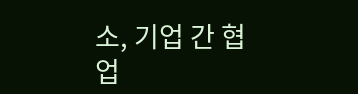소, 기업 간 협업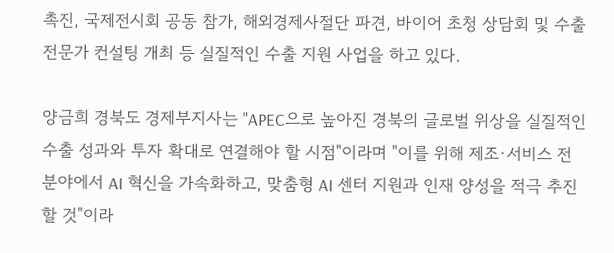촉진, 국제전시회 공동 참가, 해외경제사절단 파견, 바이어 초청 상담회 및 수출전문가 컨설팅 개최 등 실질적인 수출 지원 사업을 하고 있다.

양금희 경북도 경제부지사는 "APEC으로 높아진 경북의 글로벌 위상을 실질적인 수출 성과와 투자 확대로 연결해야 할 시점"이라며 "이를 위해 제조·서비스 전 분야에서 AI 혁신을 가속화하고, 맞춤형 AI 센터 지원과 인재 양성을 적극 추진할 것"이라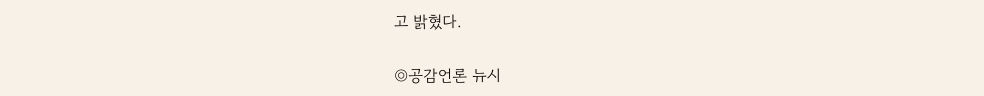고 밝혔다.


◎공감언론 뉴시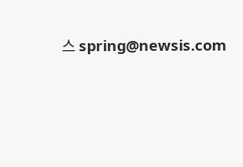스 spring@newsis.com